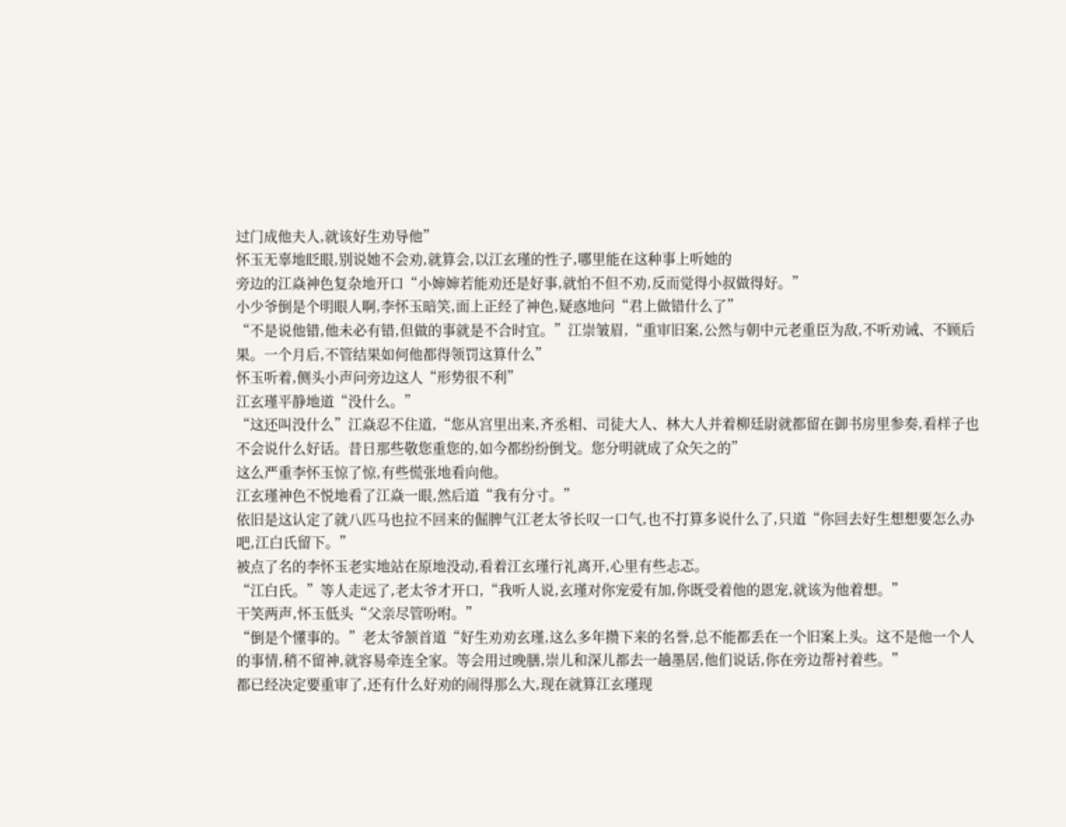过门成他夫人,就该好生劝导他”
怀玉无辜地眨眼,别说她不会劝,就算会,以江玄瑾的性子,哪里能在这种事上听她的
旁边的江焱神色复杂地开口“小婶婶若能劝还是好事,就怕不但不劝,反而觉得小叔做得好。”
小少爷倒是个明眼人啊,李怀玉暗笑,面上正经了神色,疑惑地问“君上做错什么了”
“不是说他错,他未必有错,但做的事就是不合时宜。”江崇皱眉,“重审旧案,公然与朝中元老重臣为敌,不听劝诫、不顾后果。一个月后,不管结果如何他都得领罚这算什么”
怀玉听着,侧头小声问旁边这人“形势很不利”
江玄瑾平静地道“没什么。”
“这还叫没什么”江焱忍不住道,“您从宫里出来,齐丞相、司徒大人、林大人并着柳廷尉就都留在御书房里参奏,看样子也不会说什么好话。昔日那些敬您重您的,如今都纷纷倒戈。您分明就成了众矢之的”
这么严重李怀玉惊了惊,有些慌张地看向他。
江玄瑾神色不悦地看了江焱一眼,然后道“我有分寸。”
依旧是这认定了就八匹马也拉不回来的倔脾气江老太爷长叹一口气,也不打算多说什么了,只道“你回去好生想想要怎么办吧,江白氏留下。”
被点了名的李怀玉老实地站在原地没动,看着江玄瑾行礼离开,心里有些忐忑。
“江白氏。”等人走远了,老太爷才开口,“我听人说,玄瑾对你宠爱有加,你既受着他的恩宠,就该为他着想。”
干笑两声,怀玉低头“父亲尽管吩咐。”
“倒是个懂事的。”老太爷颔首道“好生劝劝玄瑾,这么多年攒下来的名誉,总不能都丢在一个旧案上头。这不是他一个人的事情,稍不留神,就容易牵连全家。等会用过晚膳,崇儿和深儿都去一趟墨居,他们说话,你在旁边帮衬着些。”
都已经决定要重审了,还有什么好劝的闹得那么大,现在就算江玄瑾现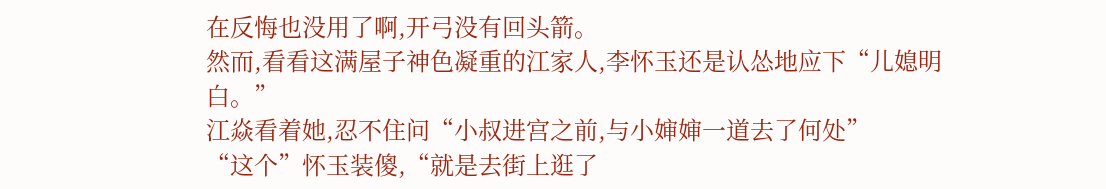在反悔也没用了啊,开弓没有回头箭。
然而,看看这满屋子神色凝重的江家人,李怀玉还是认怂地应下“儿媳明白。”
江焱看着她,忍不住问“小叔进宫之前,与小婶婶一道去了何处”
“这个”怀玉装傻,“就是去街上逛了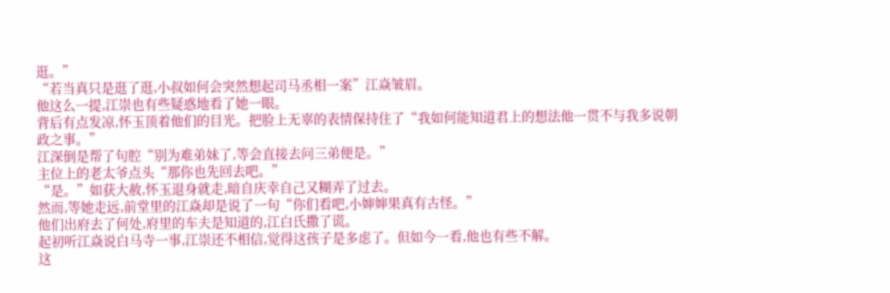逛。”
“若当真只是逛了逛,小叔如何会突然想起司马丞相一案”江焱皱眉。
他这么一提,江崇也有些疑惑地看了她一眼。
背后有点发凉,怀玉顶着他们的目光。把脸上无辜的表情保持住了“我如何能知道君上的想法他一贯不与我多说朝政之事。”
江深倒是帮了句腔“别为难弟妹了,等会直接去问三弟便是。”
主位上的老太爷点头“那你也先回去吧。”
“是。”如获大赦,怀玉退身就走,暗自庆幸自己又糊弄了过去。
然而,等她走远,前堂里的江焱却是说了一句“你们看吧,小婶婶果真有古怪。”
他们出府去了何处,府里的车夫是知道的,江白氏撒了谎。
起初听江焱说白马寺一事,江崇还不相信,觉得这孩子是多虑了。但如今一看,他也有些不解。
这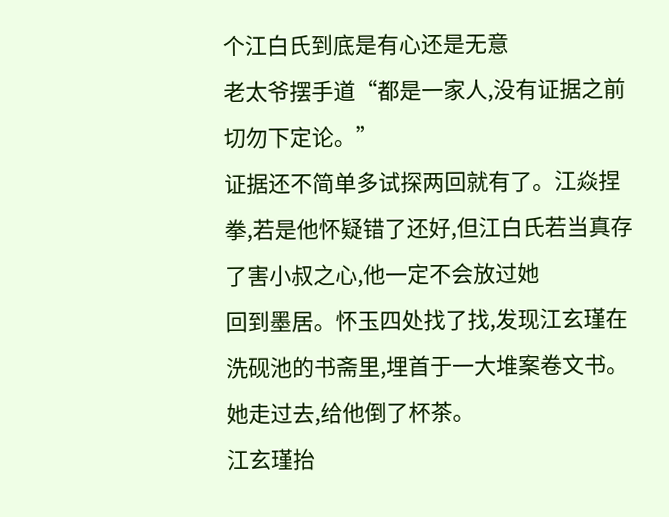个江白氏到底是有心还是无意
老太爷摆手道“都是一家人,没有证据之前切勿下定论。”
证据还不简单多试探两回就有了。江焱捏拳,若是他怀疑错了还好,但江白氏若当真存了害小叔之心,他一定不会放过她
回到墨居。怀玉四处找了找,发现江玄瑾在洗砚池的书斋里,埋首于一大堆案卷文书。
她走过去,给他倒了杯茶。
江玄瑾抬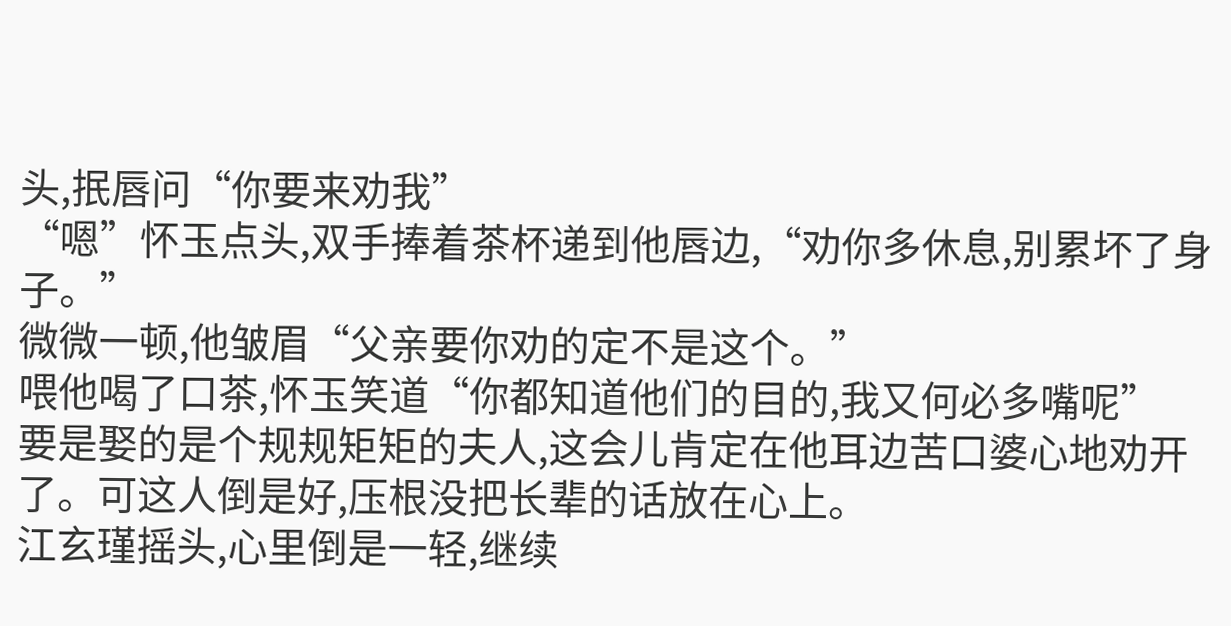头,抿唇问“你要来劝我”
“嗯”怀玉点头,双手捧着茶杯递到他唇边,“劝你多休息,别累坏了身子。”
微微一顿,他皱眉“父亲要你劝的定不是这个。”
喂他喝了口茶,怀玉笑道“你都知道他们的目的,我又何必多嘴呢”
要是娶的是个规规矩矩的夫人,这会儿肯定在他耳边苦口婆心地劝开了。可这人倒是好,压根没把长辈的话放在心上。
江玄瑾摇头,心里倒是一轻,继续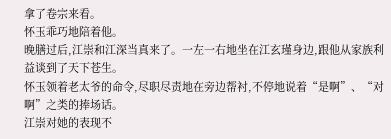拿了卷宗来看。
怀玉乖巧地陪着他。
晚膳过后,江崇和江深当真来了。一左一右地坐在江玄瑾身边,跟他从家族利益谈到了天下苍生。
怀玉领着老太爷的命令,尽职尽责地在旁边帮衬,不停地说着“是啊”、“对啊”之类的捧场话。
江崇对她的表现不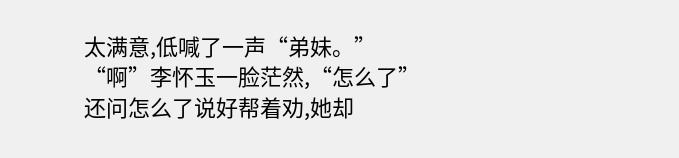太满意,低喊了一声“弟妹。”
“啊”李怀玉一脸茫然,“怎么了”
还问怎么了说好帮着劝,她却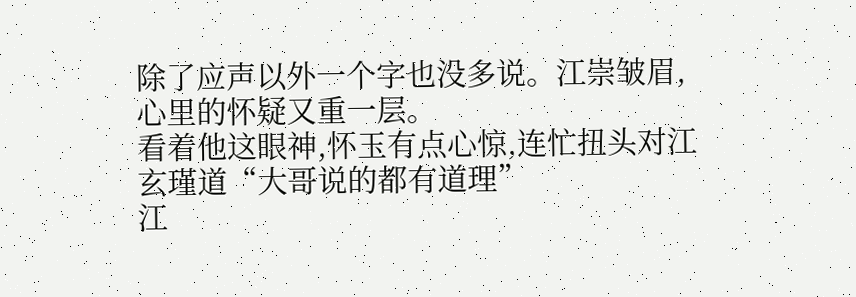除了应声以外一个字也没多说。江崇皱眉,心里的怀疑又重一层。
看着他这眼神,怀玉有点心惊,连忙扭头对江玄瑾道“大哥说的都有道理”
江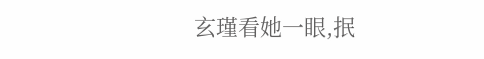玄瑾看她一眼,抿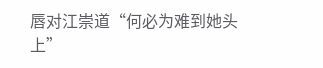唇对江崇道“何必为难到她头上”